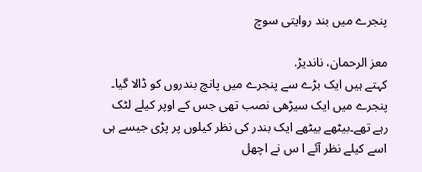پنجرے میں بند روایتی سوچ

معز الرحمان، ناندیڑ.
کہتے ہیں ایک بڑے سے پنجرے میں پانچ بندروں کو ڈالا گیا۔ پنجرے میں ایک سیڑھی نصب تھی جس کے اوپر کیلے لٹک رہے تھے۔بیٹھے بیٹھے ایک بندر کی نظر کیلوں پر پڑی جیسے ہی اسے کیلے نظر آئے ا س نے اچھل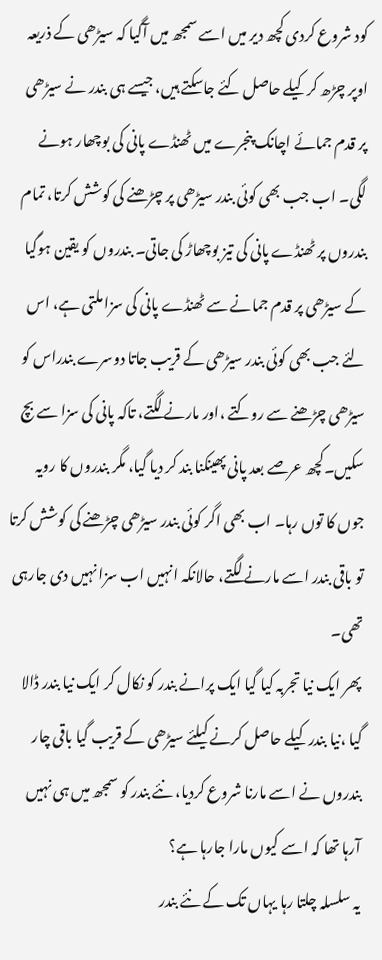کود شروع کردی کچھ دیر میں اسے سمجھ میں آگیا کہ سیڑھی کے ذریعہ اوپر چڑھ کر کیلے حاصل کئے جاسکتے ہیں، جیسے ہی بندر نے سیڑھی پر قدم جمائے اچانک پنجرے میں ٹھنڈے پانی کی بوچھار ہونے لگی۔ اب جب بھی کوئی بندر سیڑھی پر چڑھنے کی کوشش کرتا، تمام بندروں پر ٹھنڈے پانی کی تیز بوچھاڑ کی جاتی۔ بندروں کو یقین ہوگیا کے سیڑھی پر قدم جمانے سے ٹھنڈے پانی کی سزا ملتی ہے، اس لئے جب بھی کوئی بندر سیڑھی کے قریب جاتا دوسرے بندراس کو سیڑھی چڑھنے سے روکتے ،اور مارنے لگتے، تاکہ پانی کی سزا سے بچ سکیں۔کچھ عرصے بعد پانی پھینکنا بند کر دیا گیا، مگر بندروں کا رویہ جوں کا توں رہا۔ اب بھی اگر کوئی بندر سیڑھی چڑھنے کی کوشش کرتا تو باقی بندر اسے مارنے لگتے، حالانکہ انہیں اب سزا نہیں دی جارہی تھی۔
پھر ایک نیا تجربہ کیا گیا ایک پرانے بندر کو نکال کر ایک نیا بندر ڈالا گیا ،نیا بندر کیلے حاصل کرنے کیلئے سیڑھی کے قریب گیا باقی چار بندروں نے اسے مارنا شروع کردیا، نئے بندر کو سمجھ میں ہی نہیں آرہا تھا کہ اسے کیوں مارا جارہا ہے؟
یہ سلسلہ چلتا رہا یہاں تک کے نئے بندر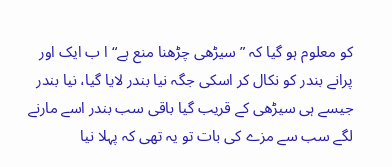کو معلوم ہو گیا کہ ”سیڑھی چڑھنا منع ہے“ ا ب ایک اور پرانے بندر کو نکال کر اسکی جگہ نیا بندر لایا گیا، نیا بندر جیسے ہی سیڑھی کے قریب گیا باقی سب بندر اسے مارنے لگے سب سے مزے کی بات تو یہ تھی کہ پہلا نیا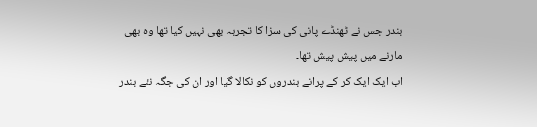بندر جس نے ٹھنڈے پانی کی سزا کا تجربہ بھی نہیں کیا تھا وہ بھی مارنے میں پیش پیش تھا۔
اب ایک ایک کر کے پرانے بندروں کو نکالا گیا اور ان کی جگہ نئے بندر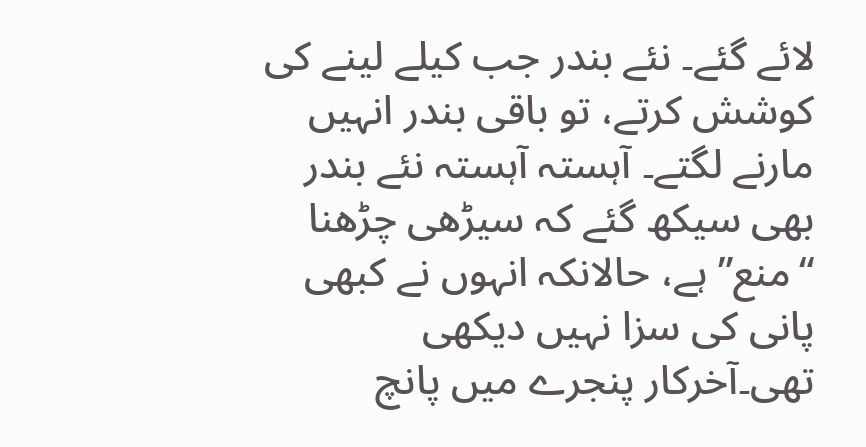لائے گئے۔ نئے بندر جب کیلے لینے کی کوشش کرتے، تو باقی بندر انہیں مارنے لگتے۔ آہستہ آہستہ نئے بندر بھی سیکھ گئے کہ سیڑھی چڑھنا “منع” ہے، حالانکہ انہوں نے کبھی پانی کی سزا نہیں دیکھی تھی۔آخرکار پنجرے میں پانچ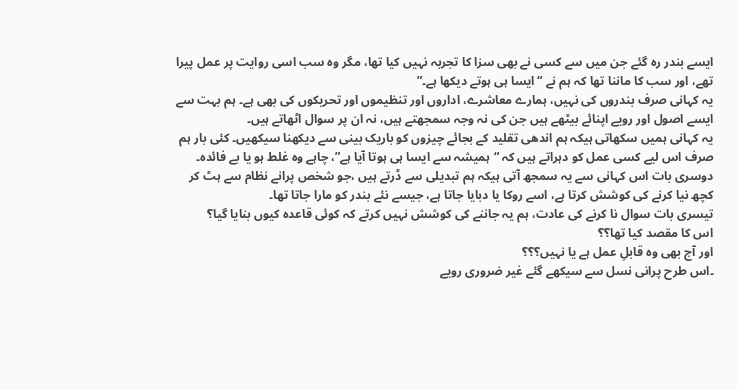ایسے بندر رہ گئے جن میں سے کسی نے بھی سزا کا تجربہ نہیں کیا تھا، مگر وہ سب اسی روایت پر عمل پیرا تھے، اور سب کا ماننا تھا کہ ہم نے “ایسا ہی ہوتے دیکھا ہے۔”
یہ کہانی صرف بندروں کی نہیں، ہمارے معاشرے، اداروں اور تنظیموں اور تحریکوں کی بھی ہے۔ ہم بہت سے ایسے اصول اور رویے اپنائے بیٹھے ہیں جن کی نہ وجہ سمجھتے ہیں، نہ ان پر سوال اٹھاتے ہیں۔
یہ کہانی ہمیں سکھاتی ہیکہ ہم اندھی تقلید کے بجائے چیزوں کو باریک بینی سے دیکھنا سیکھیں۔ کئی بار ہم صرف اس لیے کسی عمل کو دہراتے ہیں کہ “ہمیشہ سے ایسا ہی ہوتا آیا ہے”، چاہے وہ غلط ہو یا بے فائدہ۔
دوسری بات اس کہانی سے یہ سمجھ آتی ہیکہ ہم تبدیلی سے ڈرتے ہیں ،جو شخص پرانے نظام سے ہٹ کر کچھ نیا کرنے کی کوشش کرتا ہے، اسے روکا یا دبایا جاتا ہے، جیسے نئے بندر کو مارا جاتا تھا۔
تیسری بات سوال نا کرنے کی عادت، ہم یہ جاننے کی کوشش نہیں کرتے کہ کوئی قاعدہ کیوں بنایا گیا؟
اس کا مقصد کیا تھا؟؟
اور آج بھی وہ قابلِ عمل ہے یا نہیں؟؟؟
۔اس طرح پرانی نسل سے سیکھے گئے غیر ضروری رویے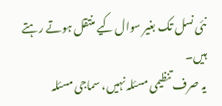نئی نسل تک بغیر سوال کیے منتقل ہوتے رہتے ہیں۔
یہ صرف تنظیمی مسئلہ نہیں، سماجی مسئلہ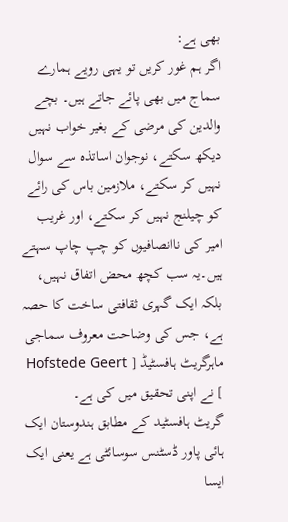بھی ہے:
اگر ہم غور کریں تو یہی رویے ہمارے سماج میں بھی پائے جاتے ہیں۔ بچے والدین کی مرضی کے بغیر خواب نہیں دیکھ سکتے، نوجوان اساتذہ سے سوال نہیں کر سکتے، ملازمین باس کی رائے کو چیلنج نہیں کر سکتے، اور غریب امیر کی ناانصافیوں کو چپ چاپ سہتے ہیں۔یہ سب کچھ محض اتفاق نہیں، بلکہ ایک گہری ثقافتی ساخت کا حصہ ہے، جس کی وضاحت معروف سماجی ماہرگریٹ ہافسٹیڈ [ Hofstede Geert ] نے اپنی تحقیق میں کی ہے۔
گریٹ ہافسٹید کے مطابق ہندوستان ایک ہائی پاور ڈسٹنس سوسائٹی ہے یعنی ایک ایسا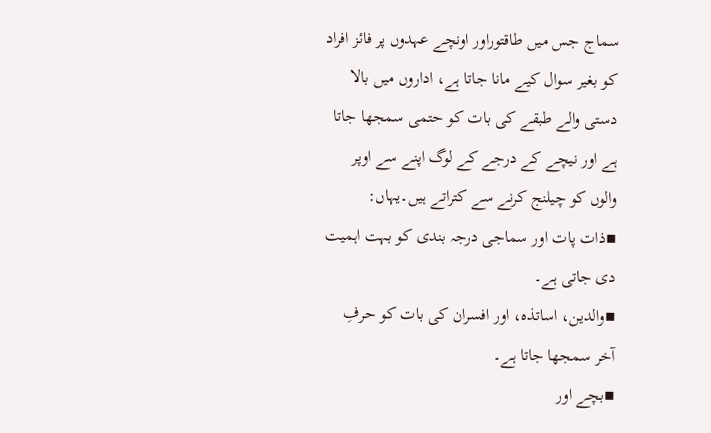سماج جس میں طاقتوراور اونچے عہدوں پر فائز افراد کو بغیر سوال کیے مانا جاتا ہے، اداروں میں بالا دستی والے طبقے کی بات کو حتمی سمجھا جاتا ہے اور نیچے کے درجے کے لوگ اپنے سے اوپر والوں کو چیلنج کرنے سے کتراتے ہیں۔یہاں:
▪ذات پات اور سماجی درجہ بندی کو بہت اہمیت دی جاتی ہے۔
▪والدین، اساتذہ، اور افسران کی بات کو حرفِ آخر سمجھا جاتا ہے۔
▪بچے اور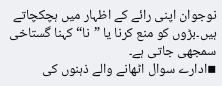نوجوان اپنی رائے کے اظہار میں ہچکچاتے ہیں۔بڑوں کو منع کرنا یا ”نا“ کہنا گستاخی سمجھی جاتی ہے۔
▪ادارے سوال اٹھانے والے ذہنوں کی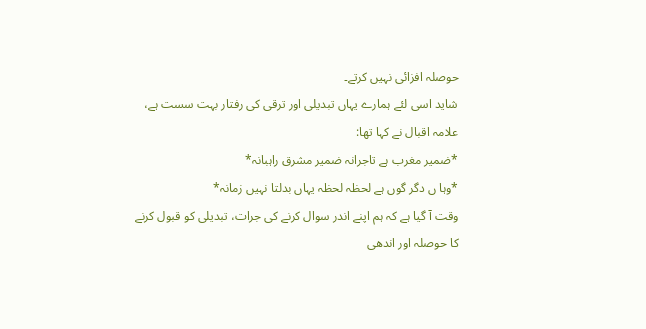حوصلہ افزائی نہیں کرتے۔
شاید اسی لئے ہمارے یہاں تبدیلی اور ترقی کی رفتار بہت سست ہے، علامہ اقبال نے کہا تھا:
*ضمیر مغرب ہے تاجرانہ ضمیر مشرق راہبانہ*
*وہا ں دگر گوں ہے لحظہ لحظہ یہاں بدلتا نہیں زمانہ*
وقت آ گیا ہے کہ ہم اپنے اندر سوال کرنے کی جرات، تبدیلی کو قبول کرنے کا حوصلہ اور اندھی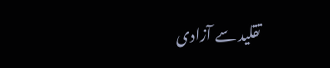تقلید سے آزادی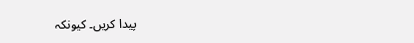پیدا کریں۔ کیونکہ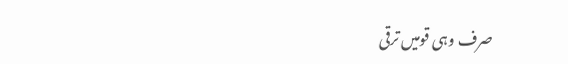صرف وہی قومیں ترقی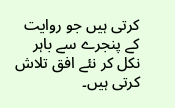کرتی ہیں جو روایت کے پنجرے سے باہر نکل کر نئے افق تلاش کرتی ہیں۔